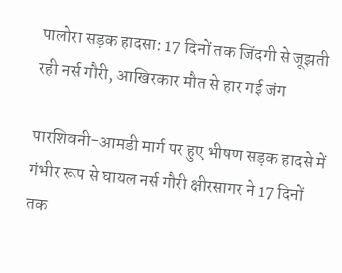पालोरा सड़क हादसा: 17 दिनों तक जिंदगी से जूझती रही नर्स गौरी, आखिरकार मौत से हार गई जंग

पारशिवनी-आमडी मार्ग पर हुए भीषण सड़क हादसे में गंभीर रूप से घायल नर्स गौरी क्षीरसागर ने 17 दिनों तक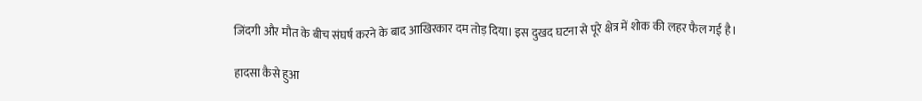जिंदगी और मौत के बीच संघर्ष करने के बाद आखिरकार दम तोड़ दिया। इस दुखद घटना से पूरे क्षेत्र में शोक की लहर फैल गई है।

हादसा कैसे हुआ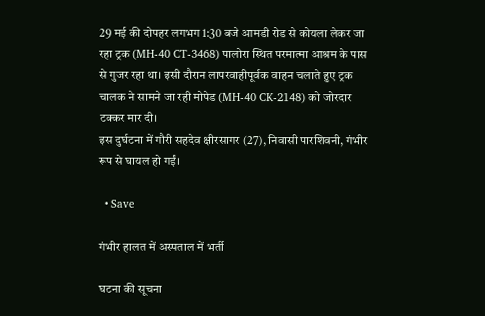29 मई की दोपहर लगभग 1:30 बजे आमडी रोड से कोयला लेकर जा रहा ट्रक (MH-40 CT-3468) पालोरा स्थित परमात्मा आश्रम के पास से गुजर रहा था। इसी दौरान लापरवाहीपूर्वक वाहन चलाते हुए ट्रक चालक ने सामने जा रही मोपेड (MH-40 CK-2148) को जोरदार टक्कर मार दी।
इस दुर्घटना में गौरी सहदेव क्षीरसागर (27), निवासी पारशिवनी, गंभीर रूप से घायल हो गईं।

  • Save

गंभीर हालत में अस्पताल में भर्ती

घटना की सूचना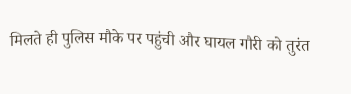मिलते ही पुलिस मौके पर पहुंची और घायल गौरी को तुरंत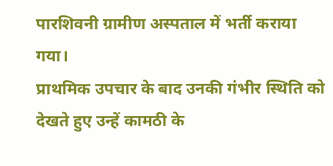पारशिवनी ग्रामीण अस्पताल में भर्ती कराया गया।
प्राथमिक उपचार के बाद उनकी गंभीर स्थिति को देखते हुए उन्हें कामठी के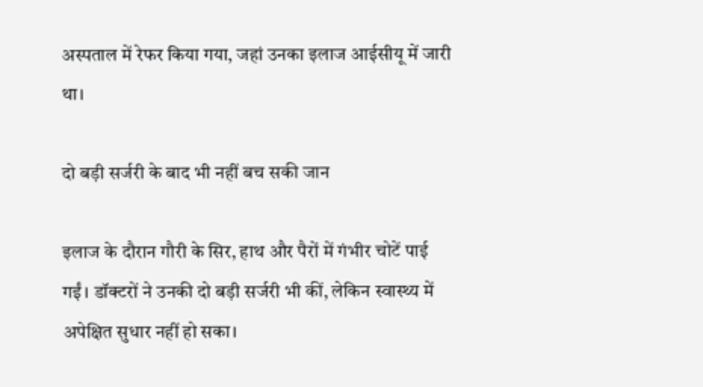अस्पताल में रेफर किया गया, जहां उनका इलाज आईसीयू में जारी था।

दो बड़ी सर्जरी के बाद भी नहीं बच सकी जान

इलाज के दौरान गौरी के सिर, हाथ और पैरों में गंभीर चोटें पाई गईं। डॉक्टरों ने उनकी दो बड़ी सर्जरी भी कीं, लेकिन स्वास्थ्य में अपेक्षित सुधार नहीं हो सका।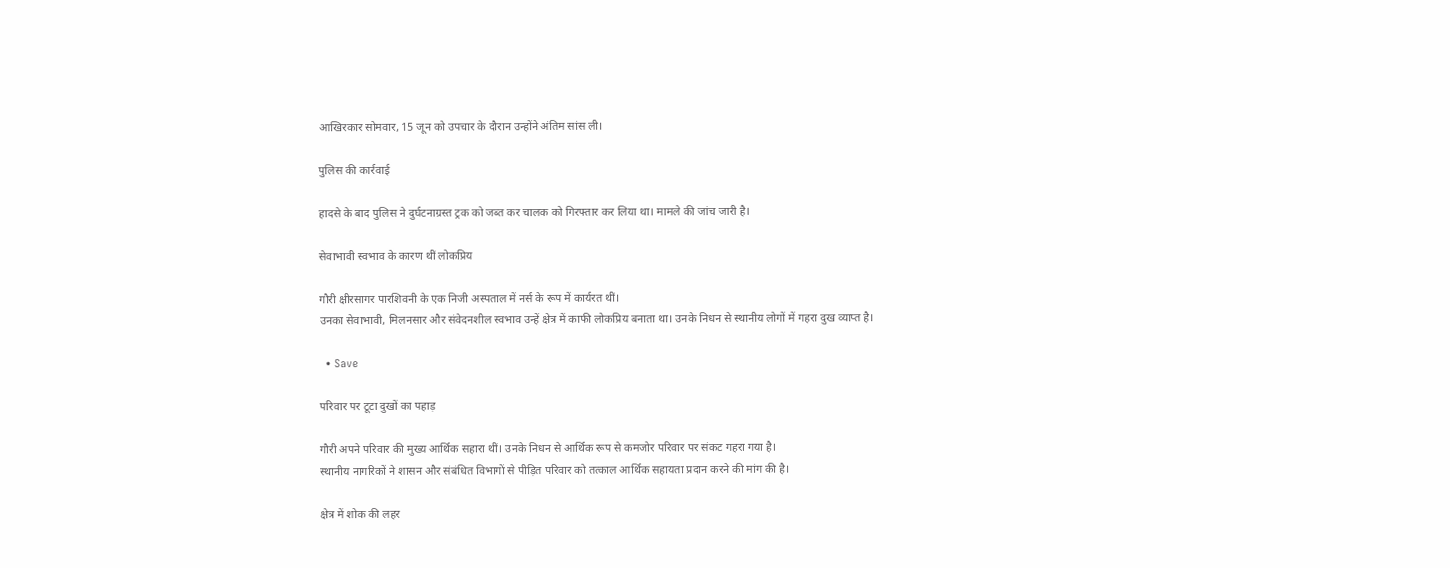आखिरकार सोमवार, 15 जून को उपचार के दौरान उन्होंने अंतिम सांस ली।

पुलिस की कार्रवाई

हादसे के बाद पुलिस ने दुर्घटनाग्रस्त ट्रक को जब्त कर चालक को गिरफ्तार कर लिया था। मामले की जांच जारी है।

सेवाभावी स्वभाव के कारण थीं लोकप्रिय

गौरी क्षीरसागर पारशिवनी के एक निजी अस्पताल में नर्स के रूप में कार्यरत थीं।
उनका सेवाभावी, मिलनसार और संवेदनशील स्वभाव उन्हें क्षेत्र में काफी लोकप्रिय बनाता था। उनके निधन से स्थानीय लोगों में गहरा दुख व्याप्त है।

  • Save

परिवार पर टूटा दुखों का पहाड़

गौरी अपने परिवार की मुख्य आर्थिक सहारा थीं। उनके निधन से आर्थिक रूप से कमजोर परिवार पर संकट गहरा गया है।
स्थानीय नागरिकों ने शासन और संबंधित विभागों से पीड़ित परिवार को तत्काल आर्थिक सहायता प्रदान करने की मांग की है।

क्षेत्र में शोक की लहर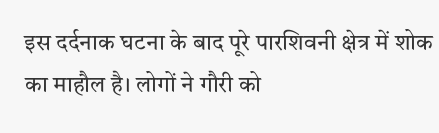इस दर्दनाक घटना के बाद पूरे पारशिवनी क्षेत्र में शोक का माहौल है। लोगों ने गौरी को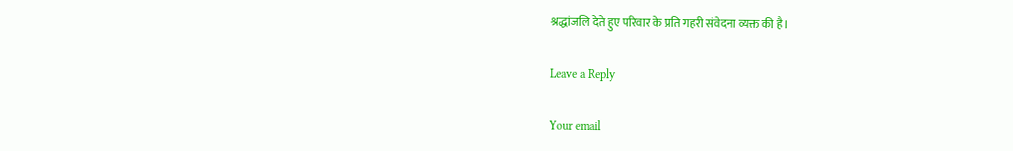श्रद्धांजलि देते हुए परिवार के प्रति गहरी संवेदना व्यक्त की है।

Leave a Reply

Your email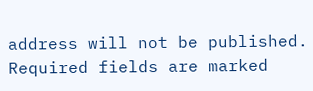address will not be published. Required fields are marked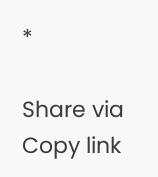*

Share via
Copy link